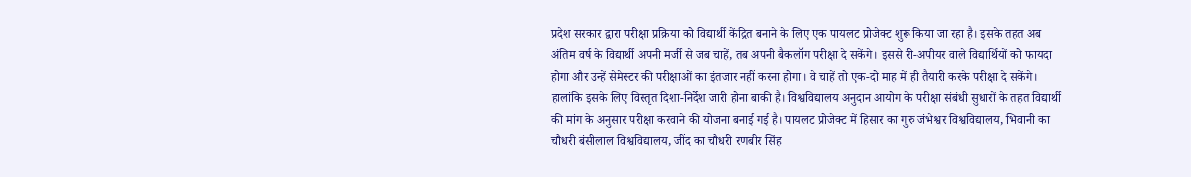प्रदेश सरकार द्वारा परीक्षा प्रक्रिया को विद्यार्थी केंद्रित बनाने के लिए एक पायलट प्रोजेक्ट शुरू किया जा रहा है। इसके तहत अब अंतिम वर्ष के विद्यार्थी अपनी मर्जी से जब चाहें, तब अपनी बैकलॉग परीक्षा दे सकेंगे। इससे री-अपीयर वाले विद्यार्थियों को फायदा होगा और उन्हें सेमेस्टर की परीक्षाओं का इंतजार नहीं करना होगा। वे चाहें तो एक-दो माह में ही तैयारी करके परीक्षा दे सकेंगे।
हालांकि इसके लिए विस्तृत दिशा-निर्देश जारी होना बाकी है। विश्वविद्यालय अनुदान आयोग के परीक्षा संबंधी सुधारों के तहत विद्यार्थी की मांग के अनुसार परीक्षा करवाने की योजना बनाई गई है। पायलट प्रोजेक्ट में हिसार का गुरु जंभेश्वर विश्वविद्यालय, भिवानी का चौधरी बंसीलाल विश्वविद्यालय, जींद का चौधरी रणबीर सिंह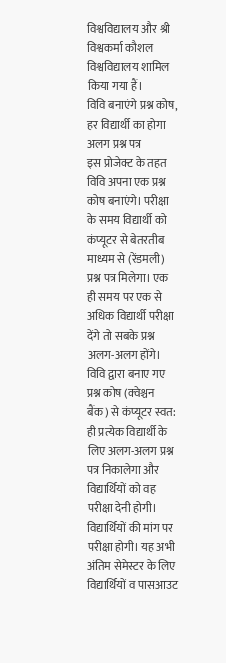विश्वविद्यालय और श्री विश्वकर्मा कौशल विश्वविद्यालय शामिल किया गया हैं।
विवि बनाएंगे प्रश्न कोष, हर विद्यार्थी का होगा अलग प्रश्न पत्र
इस प्रोजेक्ट के तहत विवि अपना एक प्रश्न कोष बनाएंगे। परीक्षा के समय विद्यार्थी को कंप्यूटर से बेतरतीब माध्यम से (रेंडमली) प्रश्न पत्र मिलेगा। एक ही समय पर एक से अधिक विद्यार्थी परीक्षा देंगे तो सबके प्रश्न अलग-अलग होंगे। विवि द्वारा बनाए गए प्रश्न कोष (क्वेश्चन बैंक) से कंप्यूटर स्वत: ही प्रत्येक विद्यार्थी के लिए अलग-अलग प्रश्न पत्र निकालेगा और विद्यार्थियों को वह परीक्षा देनी होगी।
विद्यार्थियों की मांग पर परीक्षा होगी। यह अभी अंतिम सेमेस्टर के लिए विद्यार्थियों व पासआउट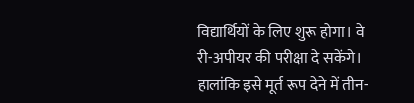विद्यार्थियों के लिए शुरू होगा। वे री-अपीयर की परीक्षा दे सकेंगे। हालांकि इसे मूर्त रूप देने में तीन-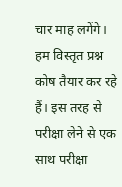चार माह लगेंगे। हम विस्तृत प्रश्न कोष तैयार कर रहे हैं। इस तरह से परीक्षा लेने से एक साथ परीक्षा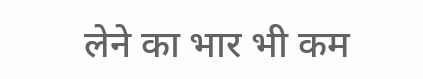लेने का भार भी कम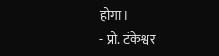होगा।
- प्रो. टंकेश्वर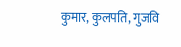कुमार, कुलपति, गुजवि